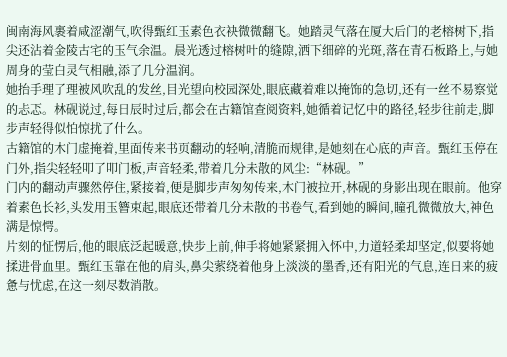闽南海风裹着咸涩潮气,吹得甄红玉素色衣袂微微翻飞。她踏灵气落在厦大后门的老榕树下,指尖还沾着金陵古宅的玉气余温。晨光透过榕树叶的缝隙,洒下细碎的光斑,落在青石板路上,与她周身的莹白灵气相融,添了几分温润。
她抬手理了理被风吹乱的发丝,目光望向校园深处,眼底藏着难以掩饰的急切,还有一丝不易察觉的忐忑。林砚说过,每日辰时过后,都会在古籍馆查阅资料,她循着记忆中的路径,轻步往前走,脚步声轻得似怕惊扰了什么。
古籍馆的木门虚掩着,里面传来书页翻动的轻响,清脆而规律,是她刻在心底的声音。甄红玉停在门外,指尖轻轻叩了叩门板,声音轻柔,带着几分未散的风尘:“林砚。”
门内的翻动声骤然停住,紧接着,便是脚步声匆匆传来,木门被拉开,林砚的身影出现在眼前。他穿着素色长衫,头发用玉簪束起,眼底还带着几分未散的书卷气,看到她的瞬间,瞳孔微微放大,神色满是惊愕。
片刻的怔愣后,他的眼底泛起暖意,快步上前,伸手将她紧紧拥入怀中,力道轻柔却坚定,似要将她揉进骨血里。甄红玉靠在他的肩头,鼻尖萦绕着他身上淡淡的墨香,还有阳光的气息,连日来的疲惫与忧虑,在这一刻尽数消散。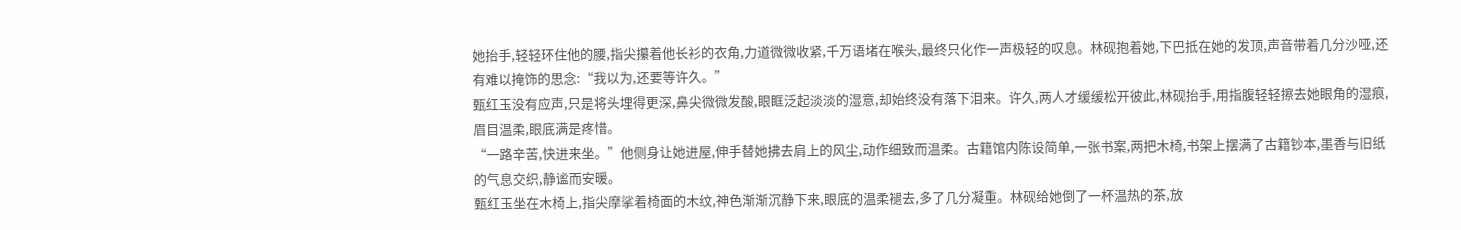她抬手,轻轻环住他的腰,指尖攥着他长衫的衣角,力道微微收紧,千万语堵在喉头,最终只化作一声极轻的叹息。林砚抱着她,下巴抵在她的发顶,声音带着几分沙哑,还有难以掩饰的思念:“我以为,还要等许久。”
甄红玉没有应声,只是将头埋得更深,鼻尖微微发酸,眼眶泛起淡淡的湿意,却始终没有落下泪来。许久,两人才缓缓松开彼此,林砚抬手,用指腹轻轻擦去她眼角的湿痕,眉目温柔,眼底满是疼惜。
“一路辛苦,快进来坐。”他侧身让她进屋,伸手替她拂去肩上的风尘,动作细致而温柔。古籍馆内陈设简单,一张书案,两把木椅,书架上摆满了古籍钞本,墨香与旧纸的气息交织,静谧而安暖。
甄红玉坐在木椅上,指尖摩挲着椅面的木纹,神色渐渐沉静下来,眼底的温柔褪去,多了几分凝重。林砚给她倒了一杯温热的茶,放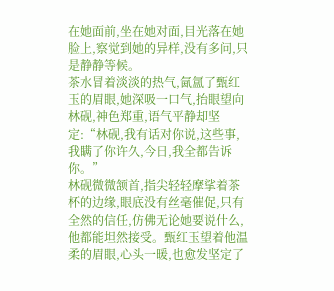在她面前,坐在她对面,目光落在她脸上,察觉到她的异样,没有多问,只是静静等候。
茶水冒着淡淡的热气,氤氲了甄红玉的眉眼,她深吸一口气,抬眼望向林砚,神色郑重,语气平静却坚定:“林砚,我有话对你说,这些事,我瞒了你许久,今日,我全都告诉你。”
林砚微微颔首,指尖轻轻摩挲着茶杯的边缘,眼底没有丝毫催促,只有全然的信任,仿佛无论她要说什么,他都能坦然接受。甄红玉望着他温柔的眉眼,心头一暖,也愈发坚定了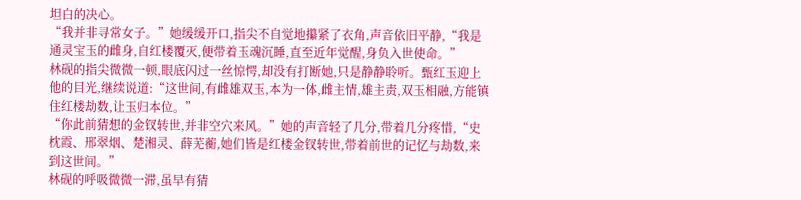坦白的决心。
“我并非寻常女子。”她缓缓开口,指尖不自觉地攥紧了衣角,声音依旧平静,“我是通灵宝玉的雌身,自红楼覆灭,便带着玉魂沉睡,直至近年觉醒,身负入世使命。”
林砚的指尖微微一顿,眼底闪过一丝惊愕,却没有打断她,只是静静聆听。甄红玉迎上他的目光,继续说道:“这世间,有雌雄双玉,本为一体,雌主情,雄主责,双玉相融,方能镇住红楼劫数,让玉归本位。”
“你此前猜想的金钗转世,并非空穴来风。”她的声音轻了几分,带着几分疼惜,“史枕霞、邢翠烟、楚湘灵、薛芜蘅,她们皆是红楼金钗转世,带着前世的记忆与劫数,来到这世间。”
林砚的呼吸微微一滞,虽早有猜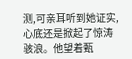测,可亲耳听到她证实,心底还是掀起了惊涛骇浪。他望着甄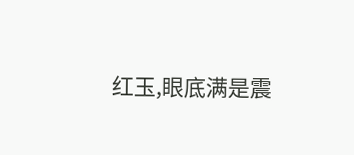红玉,眼底满是震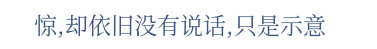惊,却依旧没有说话,只是示意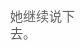她继续说下去。